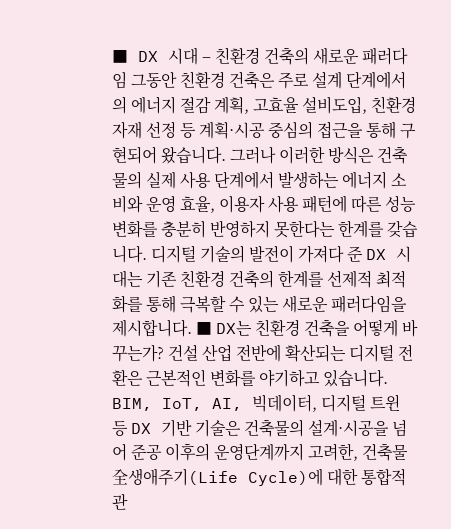■ DX 시대 – 친환경 건축의 새로운 패러다임 그동안 친환경 건축은 주로 설계 단계에서의 에너지 절감 계획, 고효율 설비도입, 친환경 자재 선정 등 계획·시공 중심의 접근을 통해 구현되어 왔습니다. 그러나 이러한 방식은 건축물의 실제 사용 단계에서 발생하는 에너지 소비와 운영 효율, 이용자 사용 패턴에 따른 성능 변화를 충분히 반영하지 못한다는 한계를 갖습니다. 디지털 기술의 발전이 가져다 준 DX 시대는 기존 친환경 건축의 한계를 선제적 최적화를 통해 극복할 수 있는 새로운 패러다임을 제시합니다. ■ DX는 친환경 건축을 어떻게 바꾸는가? 건설 산업 전반에 확산되는 디지털 전환은 근본적인 변화를 야기하고 있습니다. BIM, IoT, AI, 빅데이터, 디지털 트윈 등 DX 기반 기술은 건축물의 설계·시공을 넘어 준공 이후의 운영단계까지 고려한, 건축물 全생애주기(Life Cycle)에 대한 통합적 관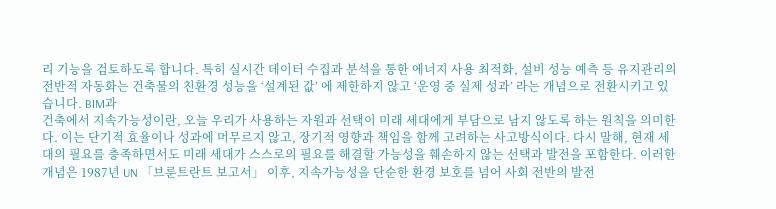리 기능을 검토하도록 합니다. 특히 실시간 데이터 수집과 분석을 통한 에너지 사용 최적화, 설비 성능 예측 등 유지관리의 전반적 자동화는 건축물의 친환경 성능을 ‘설계된 값’ 에 제한하지 않고 ‘운영 중 실제 성과’ 라는 개념으로 전환시키고 있습니다. BIM과
건축에서 지속가능성이란, 오늘 우리가 사용하는 자원과 선택이 미래 세대에게 부담으로 남지 않도록 하는 원칙을 의미한다. 이는 단기적 효율이나 성과에 머무르지 않고, 장기적 영향과 책임을 함께 고려하는 사고방식이다. 다시 말해, 현재 세대의 필요를 충족하면서도 미래 세대가 스스로의 필요를 해결할 가능성을 훼손하지 않는 선택과 발전을 포함한다. 이러한 개념은 1987년 UN 「브룬트란트 보고서」 이후, 지속가능성을 단순한 환경 보호를 넘어 사회 전반의 발전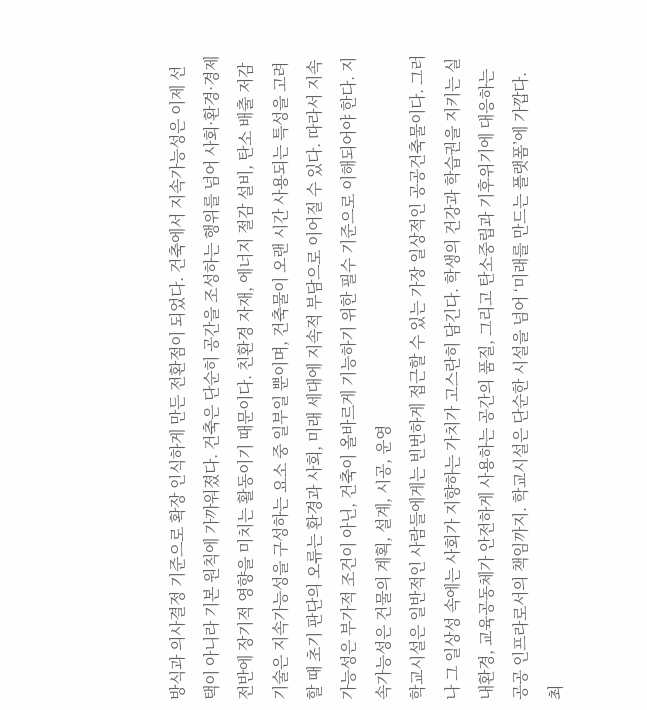방식과 의사결정 기준으로 확장 인식하게 만든 전환점이 되었다. 건축에서 지속가능성은 이제 선택이 아니라 기본 원칙에 가까워졌다. 건축은 단순히 공간을 조성하는 행위를 넘어 사회·환경·경제 전반에 장기적 영향을 미치는 활동이기 때문이다. 친환경 자재, 에너지 절감 설비, 탄소 배출 저감 기술은 지속가능성을 구성하는 요소 중 일부일 뿐이며, 건축물이 오랜 시간 사용되는 특성을 고려할 때 초기 판단의 오류는 환경과 사회, 미래 세대에 지속적 부담으로 이어질 수 있다. 따라서 지속가능성은 부가적 조건이 아닌, 건축이 올바르게 기능하기 위한 필수 기준으로 이해되어야 한다. 지속가능성은 건물의 계획, 설계, 시공, 운영
학교시설은 일반적인 사람들에게는 빈번하게 접근할 수 있는 가장 일상적인 공공건축물이다. 그러나 그 일상성 속에는 사회가 지향하는 가치가 고스란히 담긴다. 학생의 건강과 학습권을 지키는 실내환경, 교육공동체가 안전하게 사용하는 공간의 품질, 그리고 탄소중립과 기후위기에 대응하는 공공 인프라로서의 책임까지. 학교시설은 단순한 시설을 넘어 ‘미래를 만드는 플랫폼’에 가깝다. 최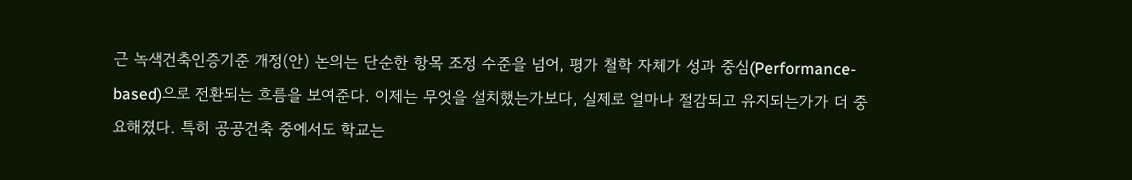근 녹색건축인증기준 개정(안) 논의는 단순한 항목 조정 수준을 넘어, 평가 철학 자체가 성과 중심(Performance-based)으로 전환되는 흐름을 보여준다. 이제는 무엇을 설치했는가보다, 실제로 얼마나 절감되고 유지되는가가 더 중요해졌다. 특히 공공건축 중에서도 학교는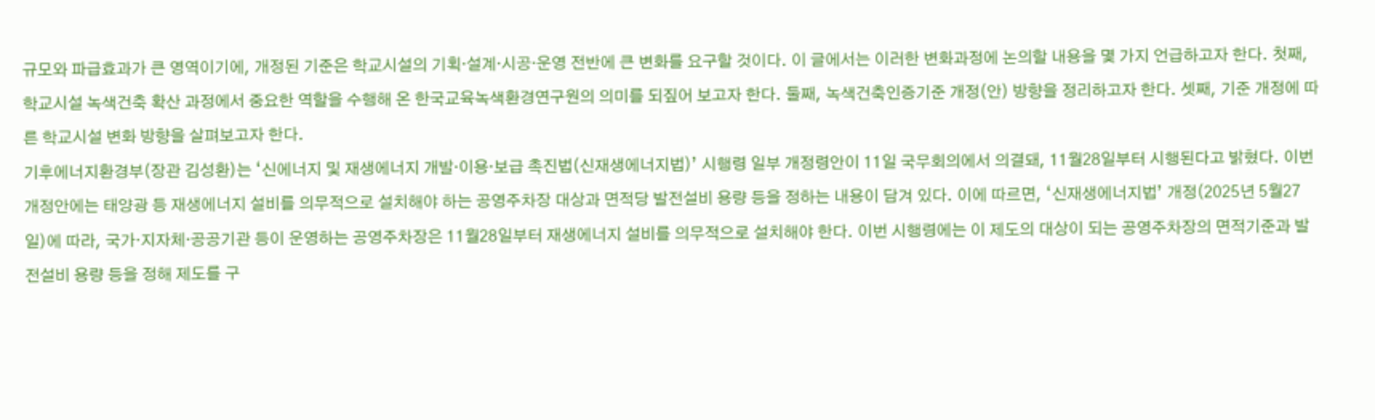규모와 파급효과가 큰 영역이기에, 개정된 기준은 학교시설의 기획·설계·시공·운영 전반에 큰 변화를 요구할 것이다. 이 글에서는 이러한 변화과정에 논의할 내용을 몇 가지 언급하고자 한다. 첫째, 학교시설 녹색건축 확산 과정에서 중요한 역할을 수행해 온 한국교육녹색환경연구원의 의미를 되짚어 보고자 한다. 둘째, 녹색건축인증기준 개정(안) 방향을 정리하고자 한다. 셋째, 기준 개정에 따른 학교시설 변화 방향을 살펴보고자 한다.
기후에너지환경부(장관 김성환)는 ‘신에너지 및 재생에너지 개발·이용·보급 촉진법(신재생에너지법)’ 시행령 일부 개정령안이 11일 국무회의에서 의결돼, 11월28일부터 시행된다고 밝혔다. 이번 개정안에는 태양광 등 재생에너지 설비를 의무적으로 설치해야 하는 공영주차장 대상과 면적당 발전설비 용량 등을 정하는 내용이 담겨 있다. 이에 따르면, ‘신재생에너지법’ 개정(2025년 5월27일)에 따라, 국가·지자체·공공기관 등이 운영하는 공영주차장은 11월28일부터 재생에너지 설비를 의무적으로 설치해야 한다. 이번 시행령에는 이 제도의 대상이 되는 공영주차장의 면적기준과 발전설비 용량 등을 정해 제도를 구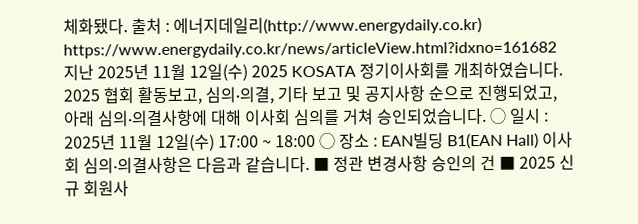체화됐다. 출처 : 에너지데일리(http://www.energydaily.co.kr) https://www.energydaily.co.kr/news/articleView.html?idxno=161682
지난 2025년 11월 12일(수) 2025 KOSATA 정기이사회를 개최하였습니다. 2025 협회 활동보고, 심의∙의결, 기타 보고 및 공지사항 순으로 진행되었고, 아래 심의∙의결사항에 대해 이사회 심의를 거쳐 승인되었습니다. ◯ 일시 : 2025년 11월 12일(수) 17:00 ~ 18:00 ◯ 장소 : EAN빌딩 B1(EAN Hall) 이사회 심의∙의결사항은 다음과 같습니다. ■ 정관 변경사항 승인의 건 ■ 2025 신규 회원사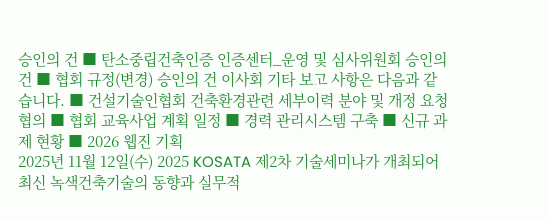승인의 건 ■ 탄소중립건축인증 인증센터_운영 및 심사위원회 승인의 건 ■ 협회 규정(변경) 승인의 건 이사회 기타 보고 사항은 다음과 같습니다. ■ 건설기술인협회 건축환경관련 세부이력 분야 및 개정 요청 협의 ■ 협회 교육사업 계획 일정 ■ 경력 관리시스템 구축 ■ 신규 과제 현황 ■ 2026 웹진 기획
2025년 11월 12일(수) 2025 KOSATA 제2차 기술세미나가 개최되어 최신 녹색건축기술의 동향과 실무적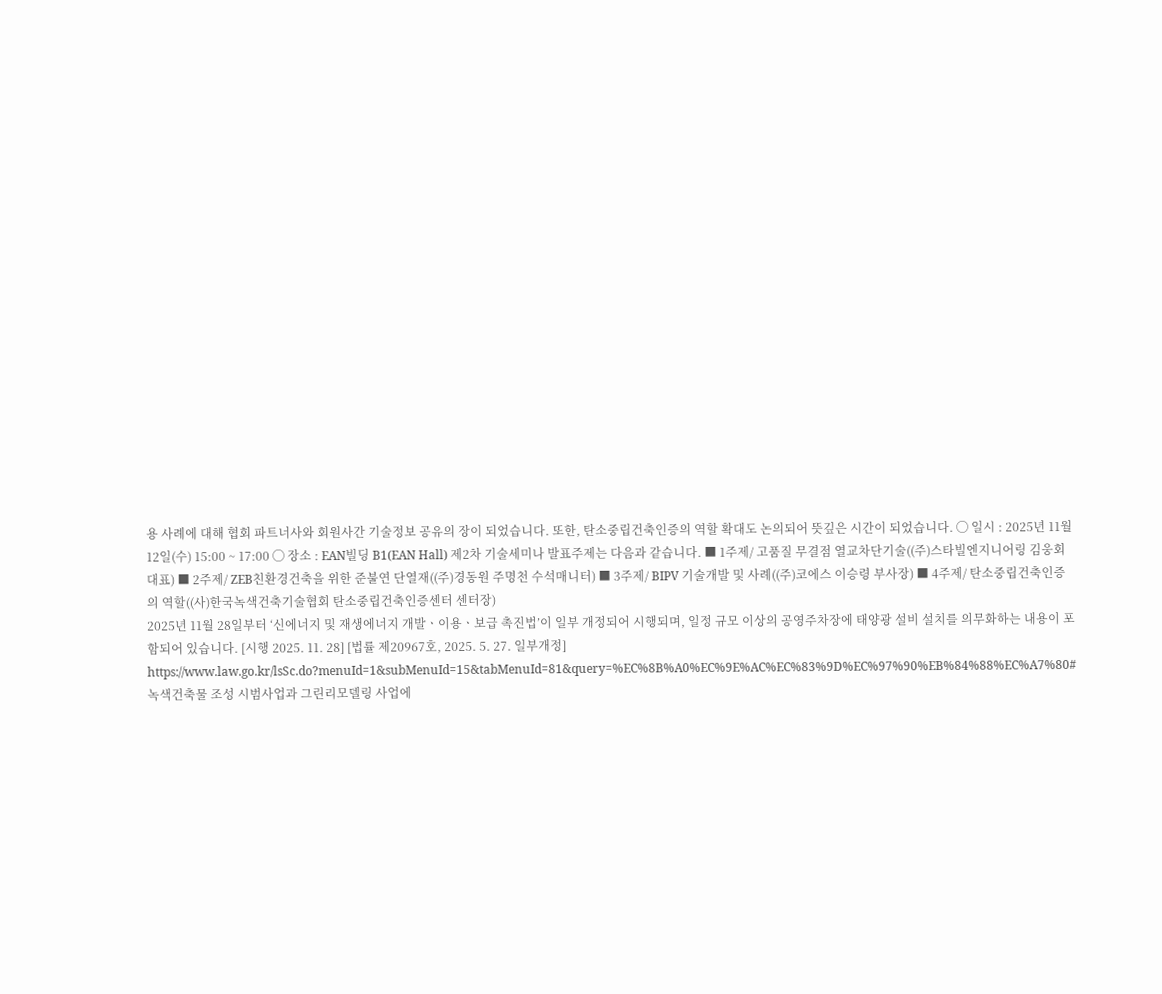용 사례에 대해 협회 파트너사와 회원사간 기술정보 공유의 장이 되었습니다. 또한, 탄소중립건축인증의 역할 확대도 논의되어 뜻깊은 시간이 되었습니다. ◯ 일시 : 2025년 11월 12일(수) 15:00 ~ 17:00 ◯ 장소 : EAN빌딩 B1(EAN Hall) 제2차 기술세미나 발표주제는 다음과 같습니다. ■ 1주제/ 고품질 무결점 열교차단기술((주)스타빌엔지니어링 김웅회 대표) ■ 2주제/ ZEB친환경건축을 위한 준불연 단열재((주)경동원 주명천 수석매니터) ■ 3주제/ BIPV 기술개발 및 사례((주)코에스 이승령 부사장) ■ 4주제/ 탄소중립건축인증의 역할((사)한국녹색건축기술협회 탄소중립건축인증센터 센터장)
2025년 11월 28일부터 ‘신에너지 및 재생에너지 개발ㆍ이용ㆍ보급 촉진법’이 일부 개정되어 시행되며, 일정 규모 이상의 공영주차장에 태양광 설비 설치를 의무화하는 내용이 포함되어 있습니다. [시행 2025. 11. 28] [법률 제20967호, 2025. 5. 27. 일부개정] https://www.law.go.kr/lsSc.do?menuId=1&subMenuId=15&tabMenuId=81&query=%EC%8B%A0%EC%9E%AC%EC%83%9D%EC%97%90%EB%84%88%EC%A7%80#
녹색건축물 조성 시범사업과 그린리모델링 사업에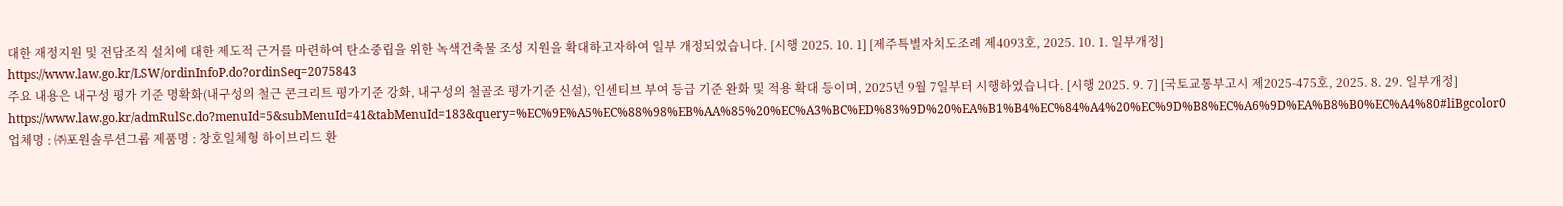대한 재정지원 및 전담조직 설치에 대한 제도적 근거를 마련하여 탄소중립을 위한 녹색건축물 조성 지원을 확대하고자하여 일부 개정되었습니다. [시행 2025. 10. 1] [제주특별자치도조례 제4093호, 2025. 10. 1. 일부개정] https://www.law.go.kr/LSW/ordinInfoP.do?ordinSeq=2075843
주요 내용은 내구성 평가 기준 명확화(내구성의 철근 콘크리트 평가기준 강화, 내구성의 철골조 평가기준 신설), 인센티브 부여 등급 기준 완화 및 적용 확대 등이며, 2025년 9월 7일부터 시행하였습니다. [시행 2025. 9. 7] [국토교통부고시 제2025-475호, 2025. 8. 29. 일부개정] https://www.law.go.kr/admRulSc.do?menuId=5&subMenuId=41&tabMenuId=183&query=%EC%9E%A5%EC%88%98%EB%AA%85%20%EC%A3%BC%ED%83%9D%20%EA%B1%B4%EC%84%A4%20%EC%9D%B8%EC%A6%9D%EA%B8%B0%EC%A4%80#liBgcolor0
업체명 : ㈜포원솔루션그룹 제품명 : 창호일체형 하이브리드 환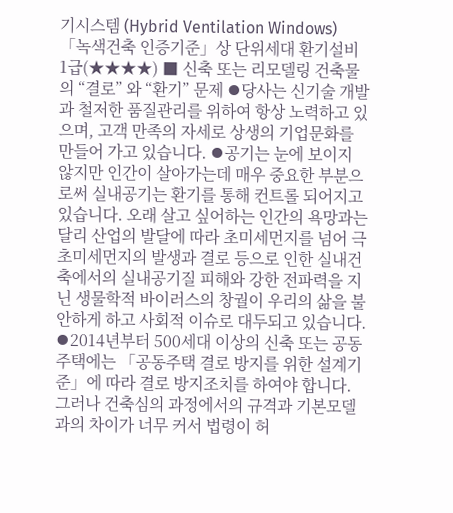기시스템 (Hybrid Ventilation Windows) 「녹색건축 인증기준」상 단위세대 환기설비 1급(★★★★) ■ 신축 또는 리모델링 건축물의 “결로” 와 “환기” 문제 ⦁당사는 신기술 개발과 철저한 품질관리를 위하여 항상 노력하고 있으며, 고객 만족의 자세로 상생의 기업문화를 만들어 가고 있습니다. ⦁공기는 눈에 보이지 않지만 인간이 살아가는데 매우 중요한 부분으로써 실내공기는 환기를 통해 컨트롤 되어지고 있습니다. 오래 살고 싶어하는 인간의 욕망과는 달리 산업의 발달에 따라 초미세먼지를 넘어 극초미세먼지의 발생과 결로 등으로 인한 실내건축에서의 실내공기질 피해와 강한 전파력을 지닌 생물학적 바이러스의 창궐이 우리의 삶을 불안하게 하고 사회적 이슈로 대두되고 있습니다. ⦁2014년부터 500세대 이상의 신축 또는 공동주택에는 「공동주택 결로 방지를 위한 설계기준」에 따라 결로 방지조치를 하여야 합니다. 그러나 건축심의 과정에서의 규격과 기본모델과의 차이가 너무 커서 법령이 허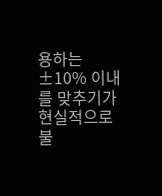용하는 ±10% 이내를 맞추기가 현실적으로 불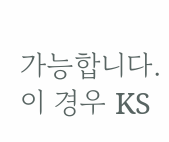가능합니다. 이 경우 KS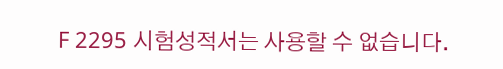F 2295 시험성적서는 사용할 수 없습니다.